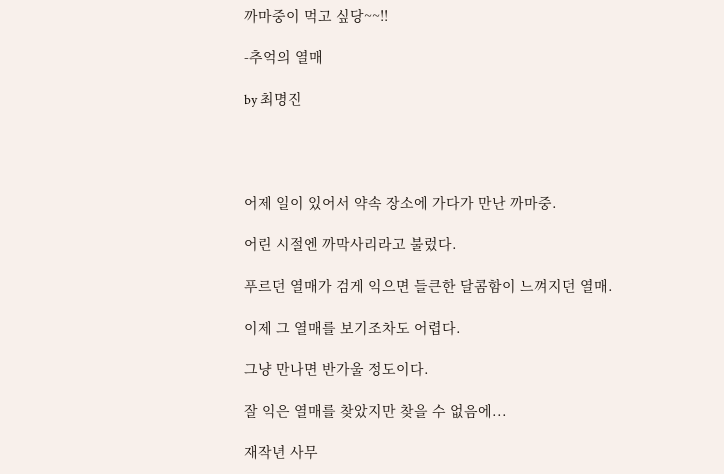까마중이 먹고 싶당~~!!

-추억의 열매

by 최명진




어제 일이 있어서 약속 장소에 가다가 만난 까마중.

어린 시절엔 까막사리라고 불렀다.

푸르던 열매가 검게 익으면 들큰한 달콤함이 느껴지던 열매.

이제 그 열매를 보기조차도 어렵다.

그냥 만나면 반가울 정도이다.

잘 익은 열매를 찾았지만 찾을 수 없음에...

재작년 사무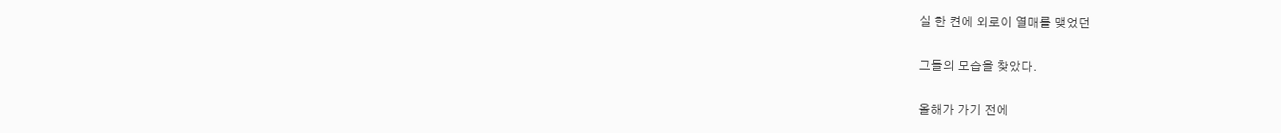실 한 켠에 외로이 열매를 맺었던

그들의 모습을 찾았다.

올해가 가기 전에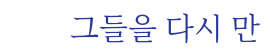그들을 다시 만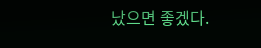났으면 좋겠다.